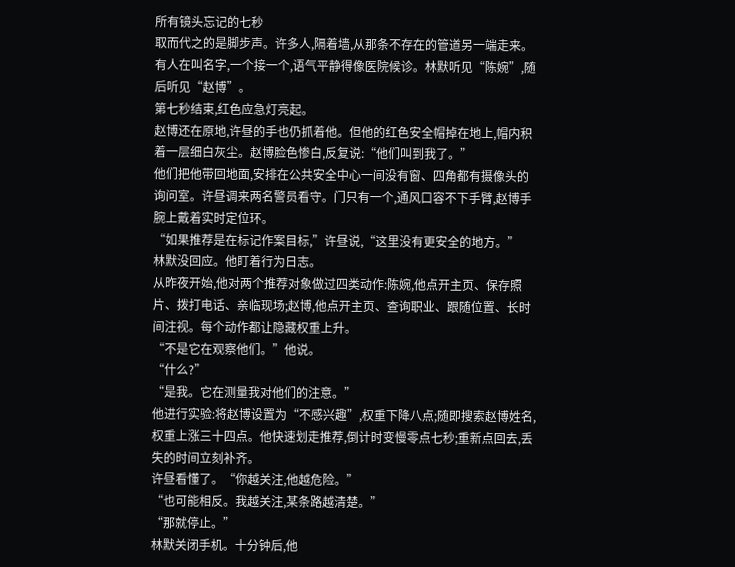所有镜头忘记的七秒
取而代之的是脚步声。许多人,隔着墙,从那条不存在的管道另一端走来。有人在叫名字,一个接一个,语气平静得像医院候诊。林默听见“陈婉”,随后听见“赵博”。
第七秒结束,红色应急灯亮起。
赵博还在原地,许昼的手也仍抓着他。但他的红色安全帽掉在地上,帽内积着一层细白灰尘。赵博脸色惨白,反复说:“他们叫到我了。”
他们把他带回地面,安排在公共安全中心一间没有窗、四角都有摄像头的询问室。许昼调来两名警员看守。门只有一个,通风口容不下手臂,赵博手腕上戴着实时定位环。
“如果推荐是在标记作案目标,”许昼说,“这里没有更安全的地方。”
林默没回应。他盯着行为日志。
从昨夜开始,他对两个推荐对象做过四类动作:陈婉,他点开主页、保存照片、拨打电话、亲临现场;赵博,他点开主页、查询职业、跟随位置、长时间注视。每个动作都让隐藏权重上升。
“不是它在观察他们。”他说。
“什么?”
“是我。它在测量我对他们的注意。”
他进行实验:将赵博设置为“不感兴趣”,权重下降八点;随即搜索赵博姓名,权重上涨三十四点。他快速划走推荐,倒计时变慢零点七秒;重新点回去,丢失的时间立刻补齐。
许昼看懂了。“你越关注,他越危险。”
“也可能相反。我越关注,某条路越清楚。”
“那就停止。”
林默关闭手机。十分钟后,他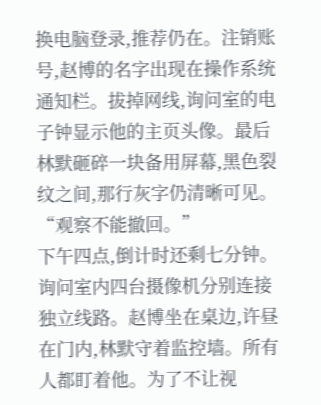换电脑登录,推荐仍在。注销账号,赵博的名字出现在操作系统通知栏。拔掉网线,询问室的电子钟显示他的主页头像。最后林默砸碎一块备用屏幕,黑色裂纹之间,那行灰字仍清晰可见。
“观察不能撤回。”
下午四点,倒计时还剩七分钟。
询问室内四台摄像机分别连接独立线路。赵博坐在桌边,许昼在门内,林默守着监控墙。所有人都盯着他。为了不让视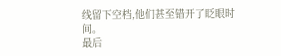线留下空档,他们甚至错开了眨眼时间。
最后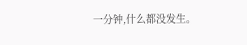一分钟,什么都没发生。